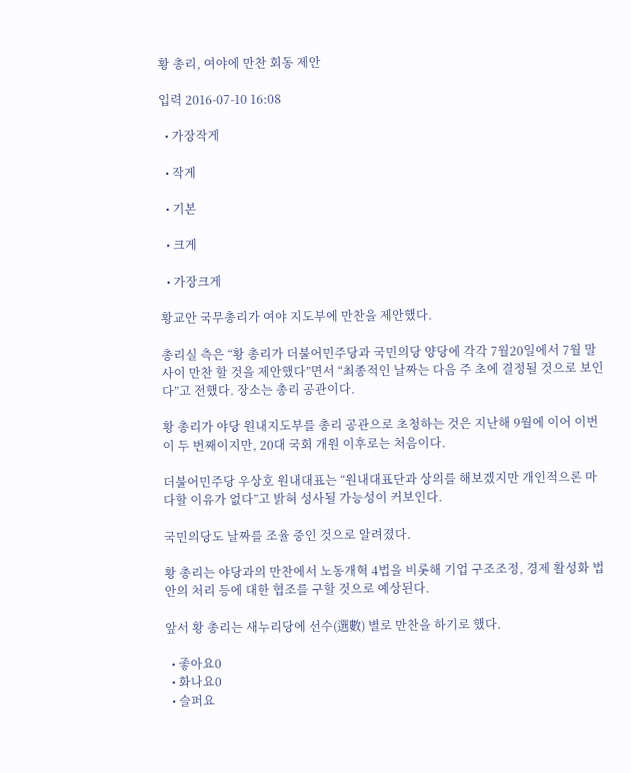황 총리, 여야에 만찬 회동 제안

입력 2016-07-10 16:08

  • 가장작게

  • 작게

  • 기본

  • 크게

  • 가장크게

황교안 국무총리가 여야 지도부에 만찬을 제안했다.

총리실 측은 “황 총리가 더불어민주당과 국민의당 양당에 각각 7월20일에서 7월 말 사이 만찬 할 것을 제안했다”면서 “최종적인 날짜는 다음 주 초에 결정될 것으로 보인다”고 전했다. 장소는 총리 공관이다.

황 총리가 야당 원내지도부를 총리 공관으로 초청하는 것은 지난해 9월에 이어 이번이 두 번째이지만, 20대 국회 개원 이후로는 처음이다.

더불어민주당 우상호 원내대표는 “원내대표단과 상의를 해보겠지만 개인적으론 마다할 이유가 없다”고 밝혀 성사될 가능성이 커보인다.

국민의당도 날짜를 조율 중인 것으로 알려졌다.

황 총리는 야당과의 만찬에서 노동개혁 4법을 비롯해 기업 구조조정, 경제 활성화 법안의 처리 등에 대한 협조를 구할 것으로 예상된다.

앞서 황 총리는 새누리당에 선수(選數) 별로 만찬을 하기로 했다.

  • 좋아요0
  • 화나요0
  • 슬퍼요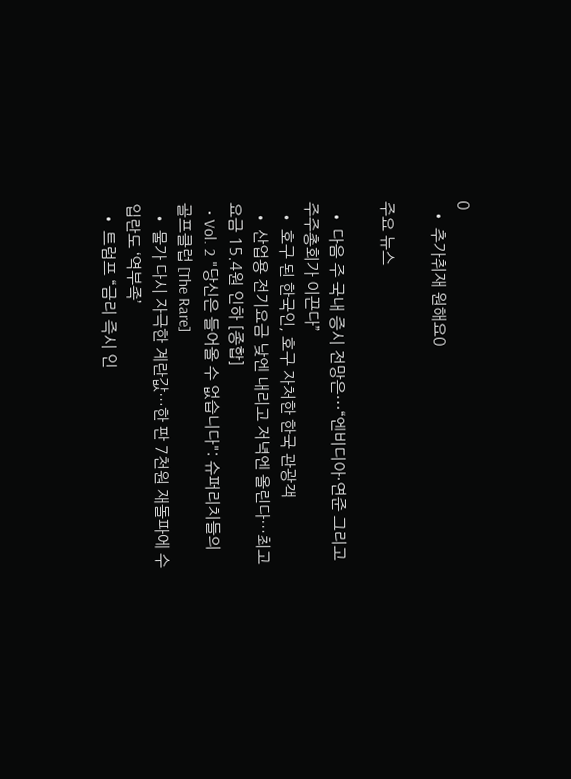0
  • 추가취재 원해요0

주요 뉴스

  • 다음 주 국내 증시 전망은⋯“엔비디아·연준 그리고 주주총회가 이끈다”
  • 호구 된 한국인, 호구 자처한 한국 관광객
  • 산업용 전기요금 낮엔 내리고 저녁엔 올린다…최고요금 15.4원 인하 [종합]
  • Vol. 2 "당신은 들어올 수 없습니다": 슈퍼리치들의 골프클럽 [The Rare]
  • 물가 다시 자극한 계란값…한 판 7천원 재돌파에 수입란도 ‘역부족’
  • 트럼프 “금리 즉시 인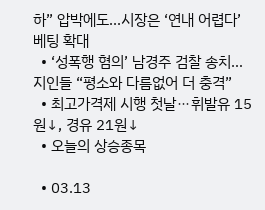하” 압박에도...시장은 ‘연내 어렵다’ 베팅 확대
  • ‘성폭행 혐의’ 남경주 검찰 송치…지인들 “평소와 다름없어 더 충격”
  • 최고가격제 시행 첫날⋯휘발유 15원↓, 경유 21원↓
  • 오늘의 상승종목

  • 03.13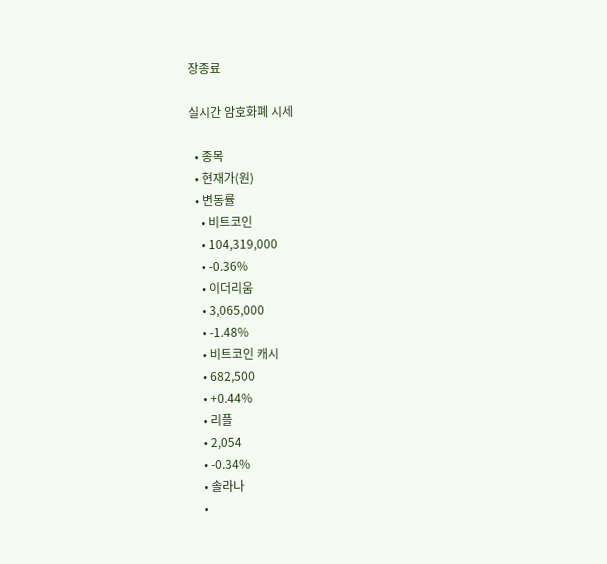장종료

실시간 암호화폐 시세

  • 종목
  • 현재가(원)
  • 변동률
    • 비트코인
    • 104,319,000
    • -0.36%
    • 이더리움
    • 3,065,000
    • -1.48%
    • 비트코인 캐시
    • 682,500
    • +0.44%
    • 리플
    • 2,054
    • -0.34%
    • 솔라나
    •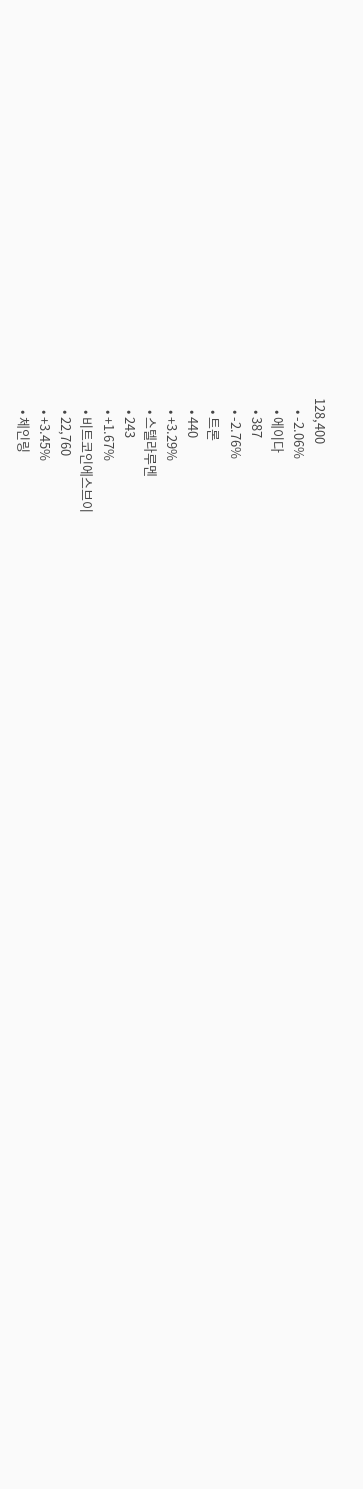128,400
    • -2.06%
    • 에이다
    • 387
    • -2.76%
    • 트론
    • 440
    • +3.29%
    • 스텔라루멘
    • 243
    • +1.67%
    • 비트코인에스브이
    • 22,760
    • +3.45%
    • 체인링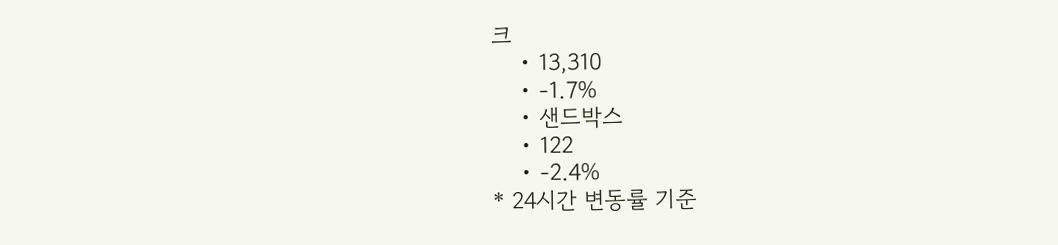크
    • 13,310
    • -1.7%
    • 샌드박스
    • 122
    • -2.4%
* 24시간 변동률 기준